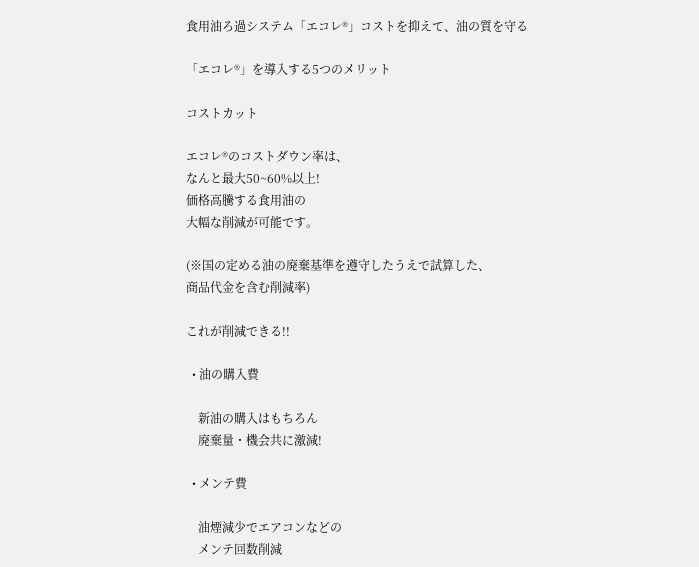食用油ろ過システム「エコレ®」コストを抑えて、油の質を守る

「エコレ®」を導入する5つのメリット

コストカット

エコレ®のコストダウン率は、
なんと最大50~60%以上!
価格高騰する食用油の
大幅な削減が可能です。

(※国の定める油の廃棄基準を遵守したうえで試算した、
商品代金を含む削減率)

これが削減できる!!

  • 油の購入費

    新油の購入はもちろん
    廃棄量・機会共に激減!

  • メンテ費

    油煙減少でエアコンなどの
    メンテ回数削減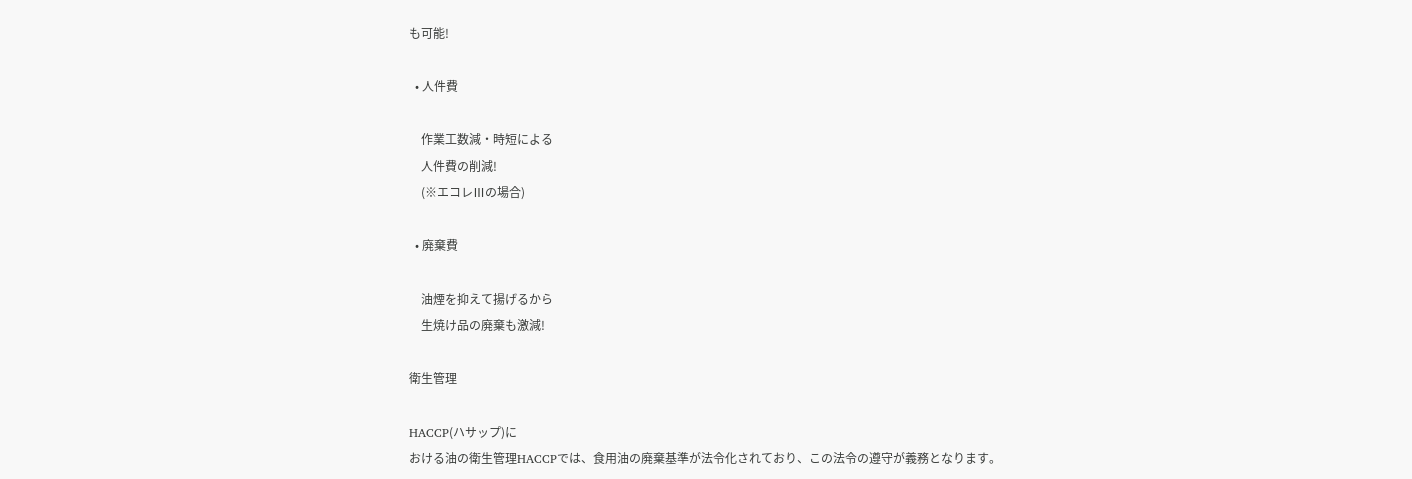も可能!

  • 人件費

    作業工数減・時短による
    人件費の削減!
    (※エコレⅢの場合)

  • 廃棄費

    油煙を抑えて揚げるから
    生焼け品の廃棄も激減!

衛生管理

HACCP(ハサップ)に
おける油の衛生管理HACCPでは、食用油の廃棄基準が法令化されており、この法令の遵守が義務となります。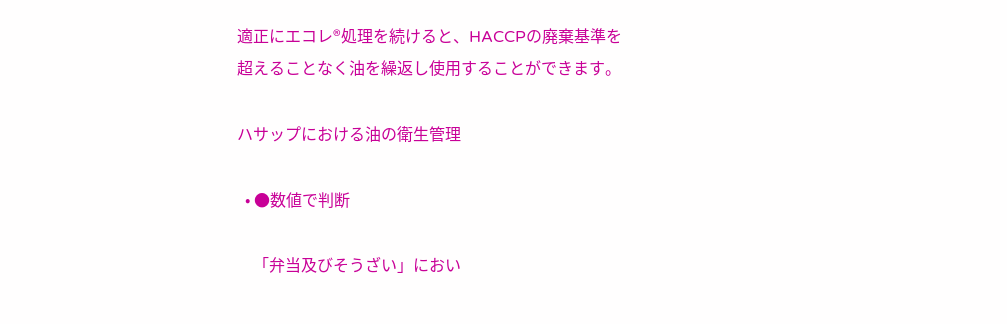適正にエコレ®処理を続けると、HACCPの廃棄基準を
超えることなく油を繰返し使用することができます。

ハサップにおける油の衛生管理

  • ●数値で判断

    「弁当及びそうざい」におい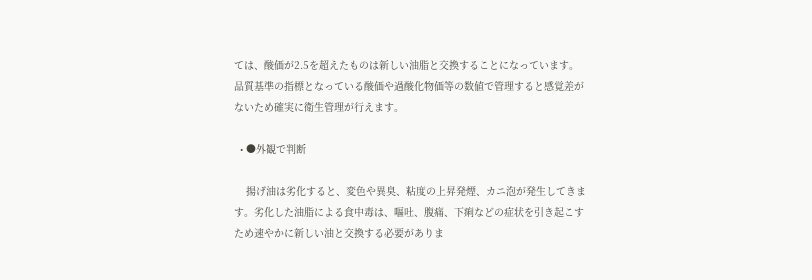ては、酸価が2.5を超えたものは新しい油脂と交換することになっています。品質基準の指標となっている酸価や過酸化物価等の数値で管理すると感覚差がないため確実に衛生管理が行えます。

  • ●外観で判断

    揚げ油は劣化すると、変色や異臭、粘度の上昇発煙、カニ泡が発生してきます。劣化した油脂による食中毒は、嘔吐、腹痛、下痢などの症状を引き起こすため速やかに新しい油と交換する必要がありま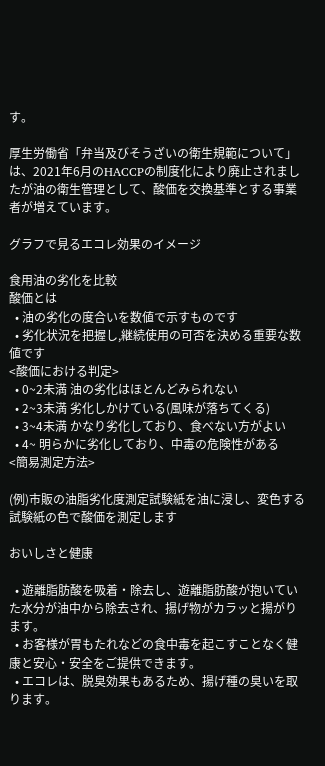す。

厚生労働省「弁当及びそうざいの衛生規範について」は、2021年6月のHACCPの制度化により廃止されましたが油の衛生管理として、酸価を交換基準とする事業者が増えています。

グラフで見るエコレ効果のイメージ

食用油の劣化を比較
酸価とは
  • 油の劣化の度合いを数値で示すものです
  • 劣化状況を把握し,継続使用の可否を決める重要な数値です
<酸価における判定>
  • 0~2未満 油の劣化はほとんどみられない
  • 2~3未満 劣化しかけている(風味が落ちてくる)
  • 3~4未満 かなり劣化しており、食べない方がよい
  • 4~ 明らかに劣化しており、中毒の危険性がある
<簡易測定方法>

(例)市販の油脂劣化度測定試験紙を油に浸し、変色する試験紙の色で酸価を測定します

おいしさと健康

  • 遊離脂肪酸を吸着・除去し、遊離脂肪酸が抱いていた水分が油中から除去され、揚げ物がカラッと揚がります。
  • お客様が胃もたれなどの食中毒を起こすことなく健康と安心・安全をご提供できます。
  • エコレは、脱臭効果もあるため、揚げ種の臭いを取ります。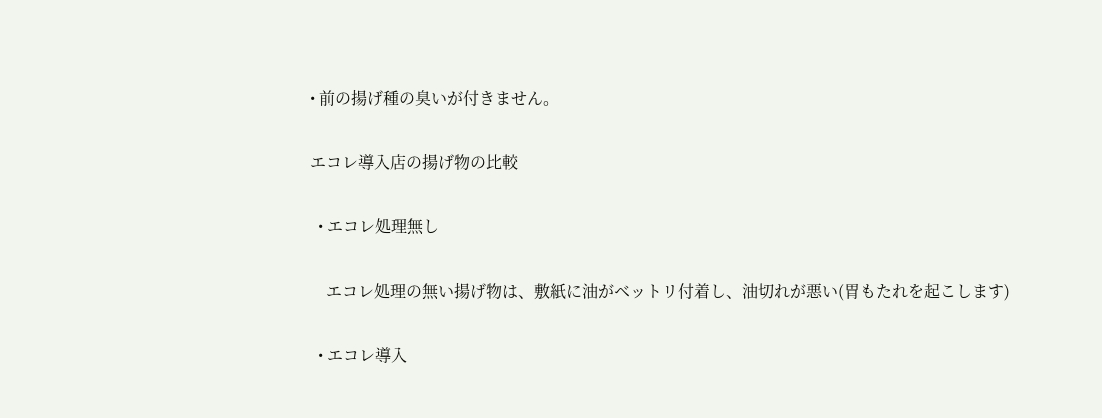• 前の揚げ種の臭いが付きません。

エコレ導入店の揚げ物の比較

  • エコレ処理無し

    エコレ処理の無い揚げ物は、敷紙に油がベットリ付着し、油切れが悪い(胃もたれを起こします)

  • エコレ導入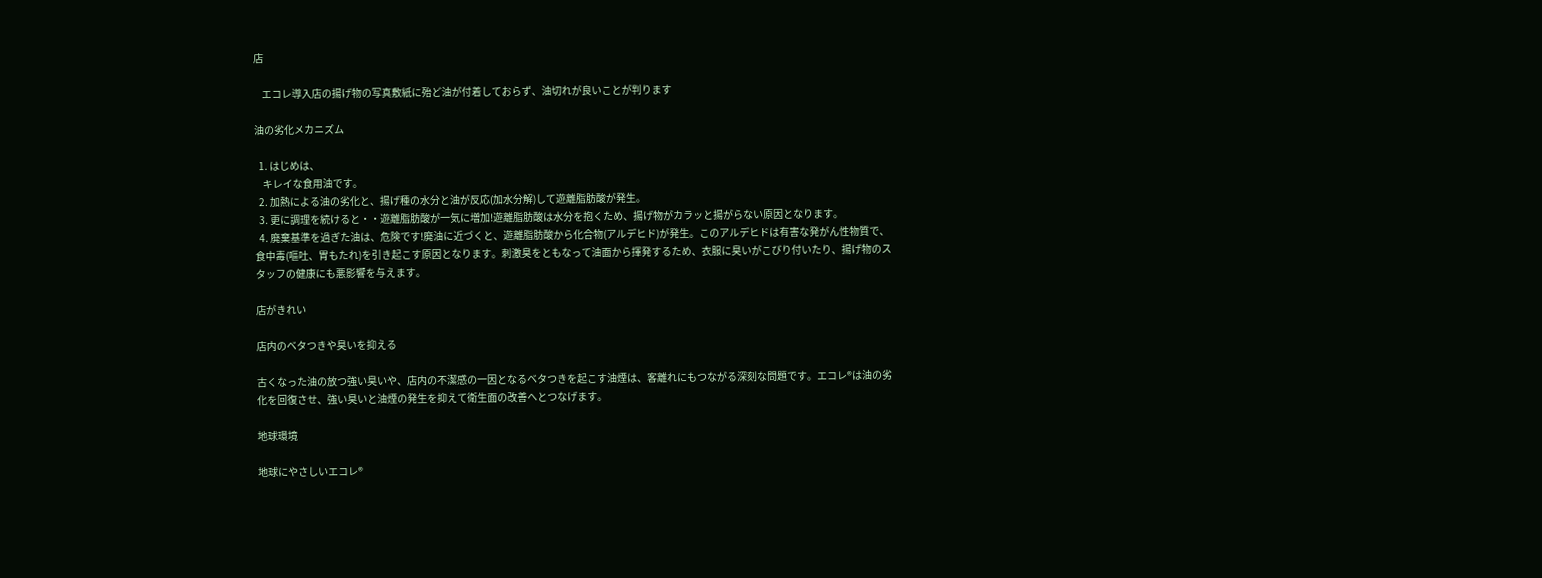店

    エコレ導入店の揚げ物の写真敷紙に殆ど油が付着しておらず、油切れが良いことが判ります

油の劣化メカニズム

  1. はじめは、
    キレイな食用油です。
  2. 加熱による油の劣化と、揚げ種の水分と油が反応(加水分解)して遊離脂肪酸が発生。
  3. 更に調理を続けると・・遊離脂肪酸が一気に増加!遊離脂肪酸は水分を抱くため、揚げ物がカラッと揚がらない原因となります。
  4. 廃棄基準を過ぎた油は、危険です!廃油に近づくと、遊離脂肪酸から化合物(アルデヒド)が発生。このアルデヒドは有害な発がん性物質で、食中毒(嘔吐、胃もたれ)を引き起こす原因となります。刺激臭をともなって油面から揮発するため、衣服に臭いがこびり付いたり、揚げ物のスタッフの健康にも悪影響を与えます。

店がきれい

店内のベタつきや臭いを抑える

古くなった油の放つ強い臭いや、店内の不潔感の一因となるベタつきを起こす油煙は、客離れにもつながる深刻な問題です。エコレ®は油の劣化を回復させ、強い臭いと油煙の発生を抑えて衛生面の改善へとつなげます。

地球環境

地球にやさしいエコレ®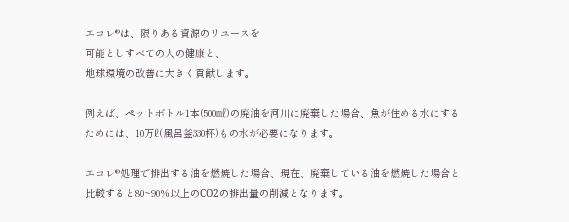エコレ®は、限りある資源のリユースを
可能としすべての人の健康と、
地球環境の改善に大きく貢献します。

例えば、ペットボトル1本(500㎖)の廃油を河川に廃棄した場合、魚が住める水にするためには、10万ℓ(風呂釜330杯)もの水が必要になります。

エコレ®処理で排出する油を燃焼した場合、現在、廃棄している油を燃焼した場合と比較すると80~90%以上のCO2の排出量の削減となります。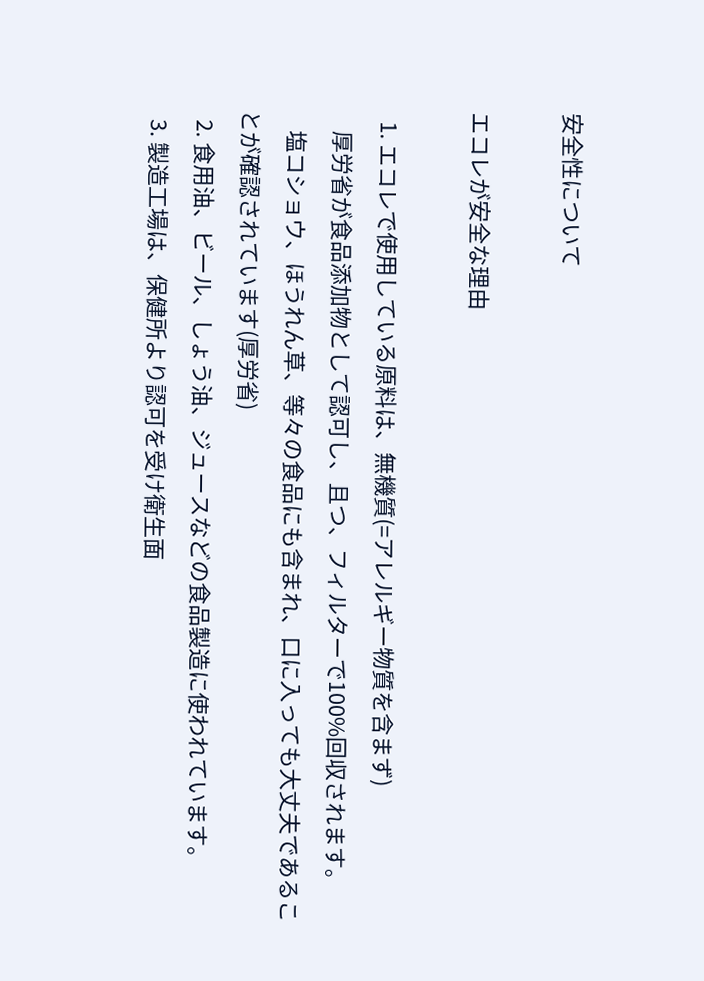安全性について

エコレが安全な理由

  1. エコレで使用している原料は、無機質(=アレルギー物質を含まず)
    厚労省が食品添加物として認可し、且つ、フィルターで100%回収されます。
    塩コショウ、ほうれん草、等々の食品にも含まれ、口に入っても大丈夫であることが確認されています(厚労省)
  2. 食用油、ビール、しょう油、ジュースなどの食品製造に使われています。
  3. 製造工場は、保健所より認可を受け衛生面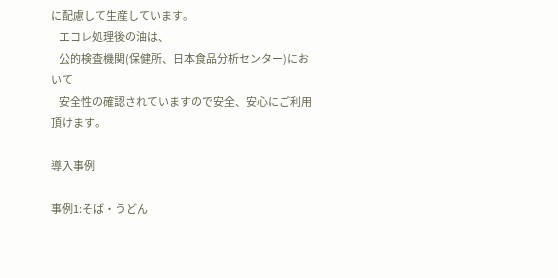に配慮して生産しています。
    エコレ処理後の油は、
    公的検査機関(保健所、日本食品分析センター)において
    安全性の確認されていますので安全、安心にご利用頂けます。

導入事例

事例1:そば・うどん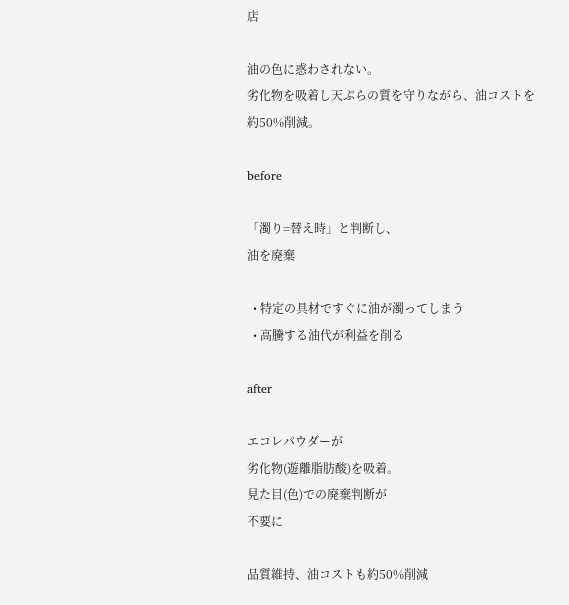店

油の色に惑わされない。
劣化物を吸着し天ぷらの質を守りながら、油コストを約50%削減。

before

「濁り=替え時」と判断し、
油を廃棄

  • 特定の具材ですぐに油が濁ってしまう
  • 高騰する油代が利益を削る

after

エコレパウダーが
劣化物(遊離脂肪酸)を吸着。
見た目(色)での廃棄判断が
不要に

品質維持、油コストも約50%削減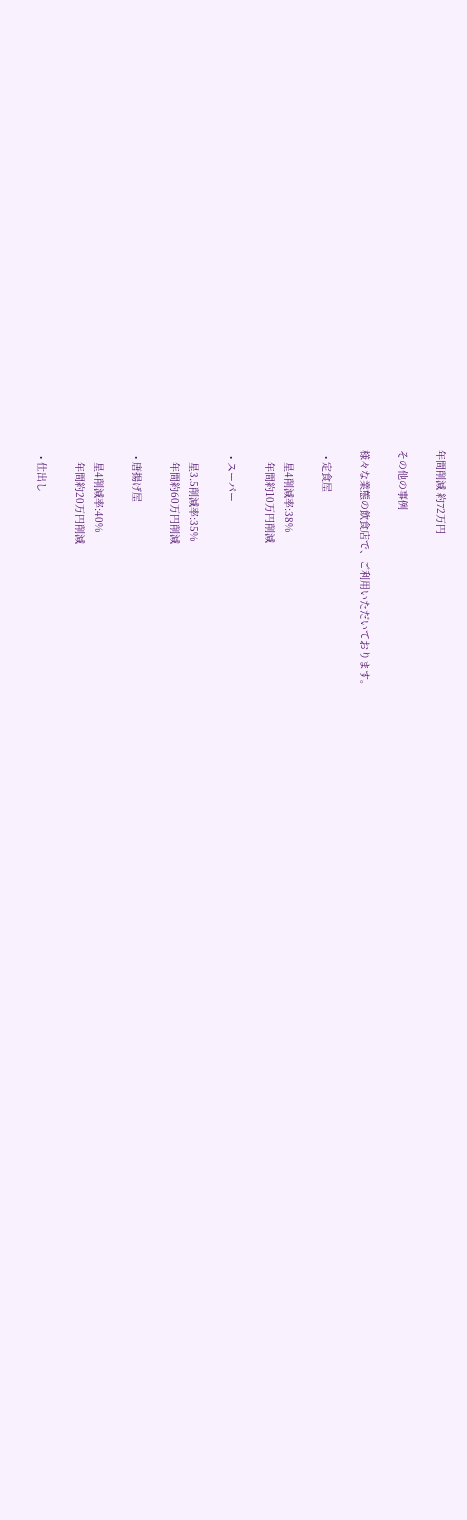年間削減 約72万円

その他の事例

様々な業態の飲食店で、ご利用いただいております。

  • 定食屋

    星4削減率:38%
    年間約10万円削減

  • スーパー

    星3.5削減率:35%
    年間約60万円削減

  • 唐揚げ屋

    星4削減率:40%
    年間約20万円削減

  • 仕出し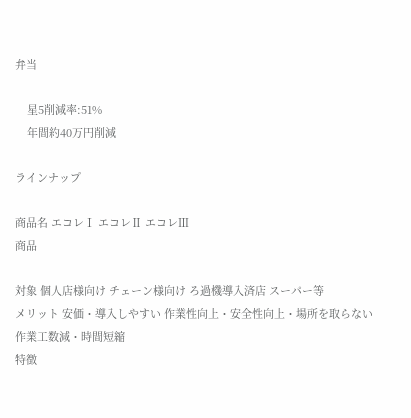弁当

    星5削減率:51%
    年間約40万円削減

ラインナップ

商品名 エコレⅠ エコレⅡ エコレⅢ
商品

対象 個人店様向け チェーン様向け ろ過機導入済店 スーパー等
メリット 安価・導入しやすい 作業性向上・安全性向上・場所を取らない 作業工数減・時間短縮
特徴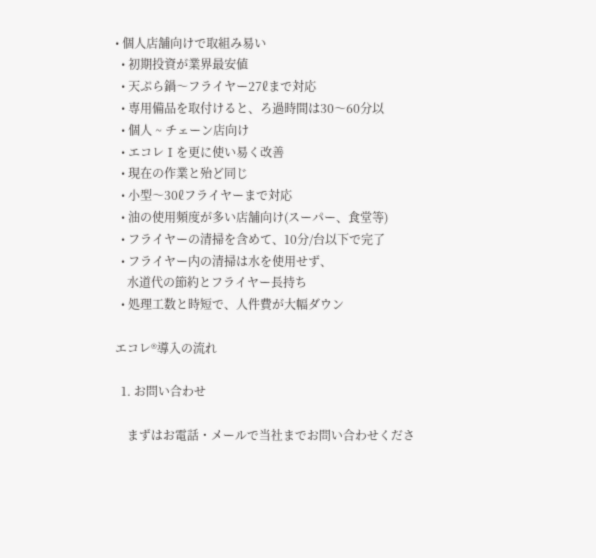• 個人店舗向けで取組み易い
  • 初期投資が業界最安値
  • 天ぷら鍋〜フライヤー27ℓまで対応
  • 専用備品を取付けると、ろ過時間は30〜60分以
  • 個人 ~ チェーン店向け
  • エコレⅠを更に使い易く改善
  • 現在の作業と殆ど同じ
  • 小型〜30ℓフライヤーまで対応
  • 油の使用頻度が多い店舗向け(スーパー、食堂等)
  • フライヤーの清掃を含めて、10分/台以下で完了
  • フライヤー内の清掃は水を使用せず、
    水道代の節約とフライヤー長持ち
  • 処理工数と時短で、人件費が大幅ダウン

エコレ®導入の流れ

  1. お問い合わせ

    まずはお電話・メールで当社までお問い合わせくださ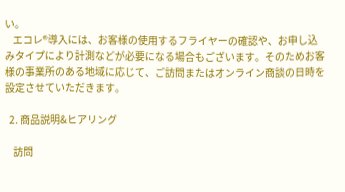い。
    エコレ®導入には、お客様の使用するフライヤーの確認や、お申し込みタイプにより計測などが必要になる場合もございます。そのためお客様の事業所のある地域に応じて、ご訪問またはオンライン商談の日時を設定させていただきます。

  2. 商品説明&ヒアリング

    訪問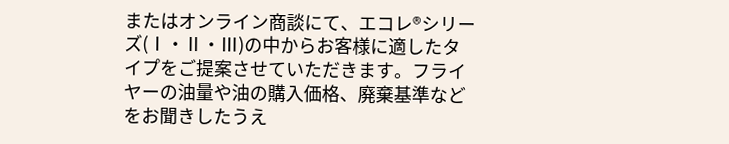またはオンライン商談にて、エコレ®シリーズ(Ⅰ・Ⅱ・Ⅲ)の中からお客様に適したタイプをご提案させていただきます。フライヤーの油量や油の購入価格、廃棄基準などをお聞きしたうえ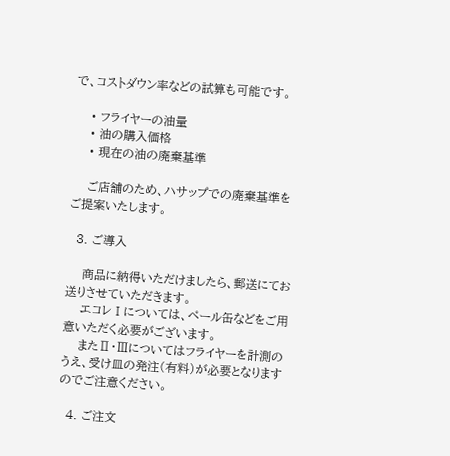で、コストダウン率などの試算も可能です。

    • フライヤーの油量
    • 油の購入価格
    • 現在の油の廃棄基準

    ご店舗のため、ハサップでの廃棄基準をご提案いたします。

  3. ご導入

    商品に納得いただけましたら、郵送にてお送りさせていただきます。
    エコレⅠについては、ペール缶などをご用意いただく必要がございます。
    またⅡ・Ⅲについてはフライヤーを計測のうえ、受け皿の発注(有料)が必要となりますのでご注意ください。

  4. ご注文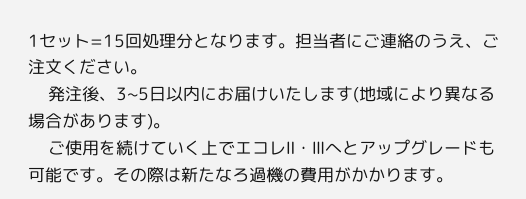1セット=15回処理分となります。担当者にご連絡のうえ、ご注文ください。
    発注後、3~5日以内にお届けいたします(地域により異なる場合があります)。
    ご使用を続けていく上でエコレⅡ・Ⅲへとアップグレードも可能です。その際は新たなろ過機の費用がかかります。